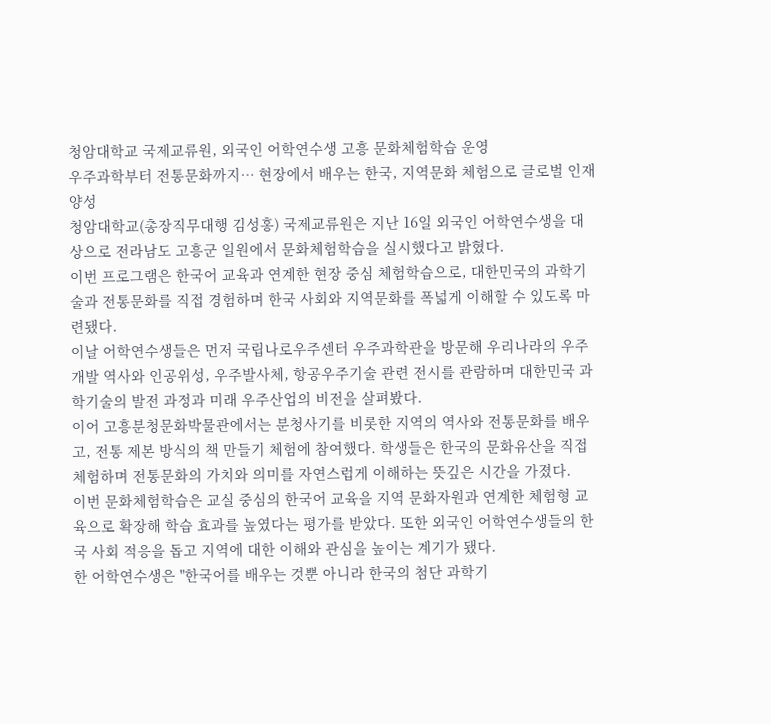청암대학교 국제교류원, 외국인 어학연수생 고흥 문화체험학습 운영
우주과학부터 전통문화까지… 현장에서 배우는 한국, 지역문화 체험으로 글로벌 인재 양성
청암대학교(총장직무대행 김성홍) 국제교류원은 지난 16일 외국인 어학연수생을 대상으로 전라남도 고흥군 일원에서 문화체험학습을 실시했다고 밝혔다.
이번 프로그램은 한국어 교육과 연계한 현장 중심 체험학습으로, 대한민국의 과학기술과 전통문화를 직접 경험하며 한국 사회와 지역문화를 폭넓게 이해할 수 있도록 마련됐다.
이날 어학연수생들은 먼저 국립나로우주센터 우주과학관을 방문해 우리나라의 우주개발 역사와 인공위성, 우주발사체, 항공우주기술 관련 전시를 관람하며 대한민국 과학기술의 발전 과정과 미래 우주산업의 비전을 살펴봤다.
이어 고흥분청문화박물관에서는 분청사기를 비롯한 지역의 역사와 전통문화를 배우고, 전통 제본 방식의 책 만들기 체험에 참여했다. 학생들은 한국의 문화유산을 직접 체험하며 전통문화의 가치와 의미를 자연스럽게 이해하는 뜻깊은 시간을 가졌다.
이번 문화체험학습은 교실 중심의 한국어 교육을 지역 문화자원과 연계한 체험형 교육으로 확장해 학습 효과를 높였다는 평가를 받았다. 또한 외국인 어학연수생들의 한국 사회 적응을 돕고 지역에 대한 이해와 관심을 높이는 계기가 됐다.
한 어학연수생은 "한국어를 배우는 것뿐 아니라 한국의 첨단 과학기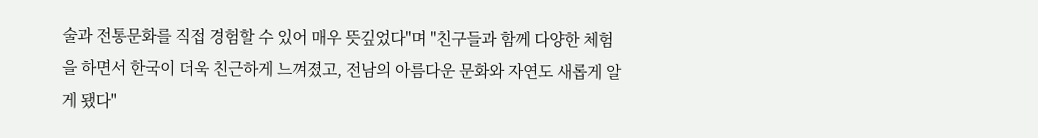술과 전통문화를 직접 경험할 수 있어 매우 뜻깊었다"며 "친구들과 함께 다양한 체험을 하면서 한국이 더욱 친근하게 느껴졌고, 전남의 아름다운 문화와 자연도 새롭게 알게 됐다"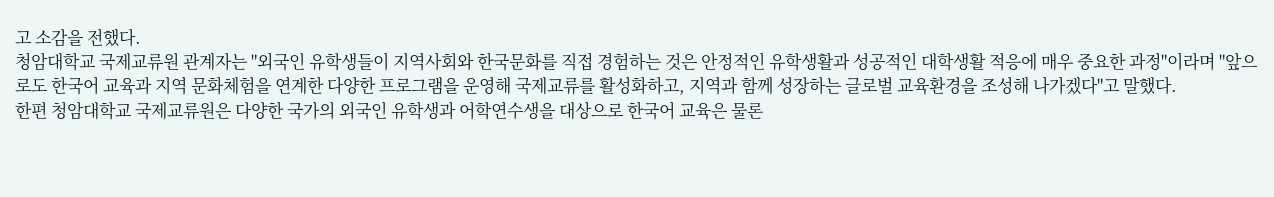고 소감을 전했다.
청암대학교 국제교류원 관계자는 "외국인 유학생들이 지역사회와 한국문화를 직접 경험하는 것은 안정적인 유학생활과 성공적인 대학생활 적응에 매우 중요한 과정"이라며 "앞으로도 한국어 교육과 지역 문화체험을 연계한 다양한 프로그램을 운영해 국제교류를 활성화하고, 지역과 함께 성장하는 글로벌 교육환경을 조성해 나가겠다"고 말했다.
한편 청암대학교 국제교류원은 다양한 국가의 외국인 유학생과 어학연수생을 대상으로 한국어 교육은 물론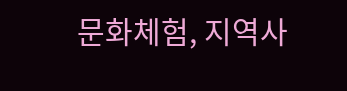문화체험, 지역사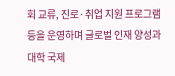회 교류, 진로·취업 지원 프로그램 등을 운영하며 글로벌 인재 양성과 대학 국제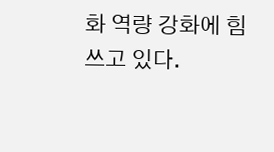화 역량 강화에 힘쓰고 있다.